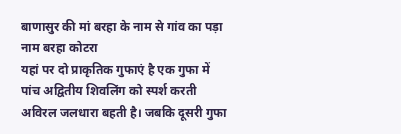बाणासुर की मां बरहा के नाम से गांव का पड़ा नाम बरहा कोटरा
यहां पर दो प्राकृतिक गुफाएं है एक गुफा में पांच अद्वितीय शिवलिंग को स्पर्श करती अविरल जलधारा बहती है। जबकि दूसरी गुफा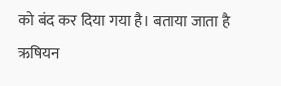को बंद कर दिया गया है। बताया जाता है ऋषियन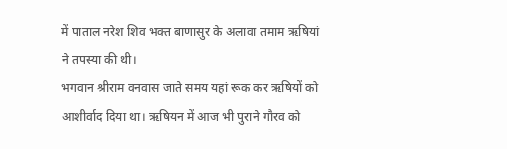में पाताल नरेश शिव भक्त बाणासुर के अलावा तमाम ऋषियां ने तपस्या की थी।
भगवान श्रीराम वनवास जाते समय यहां रूक कर ऋषियों को आशीर्वाद दिया था। ऋषियन में आज भी पुराने गौरव को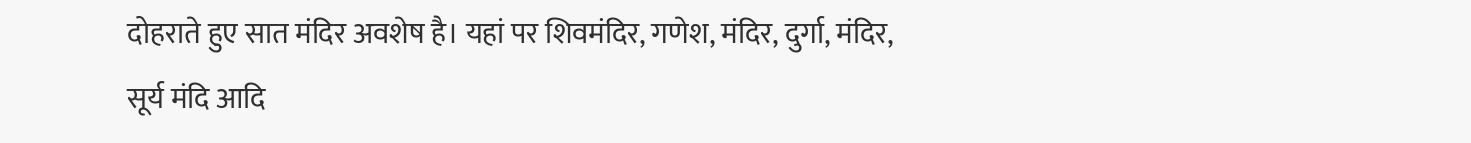दोहराते हुए सात मंदिर अवशेष है। यहां पर शिवमंदिर, गणेश, मंदिर, दुर्गा, मंदिर, सूर्य मंदि आदि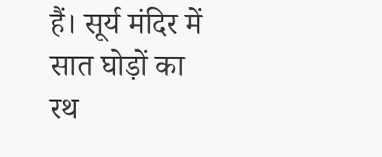हैं। सूर्य मंदिर में सात घोड़ों का रथ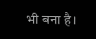भी बना है।